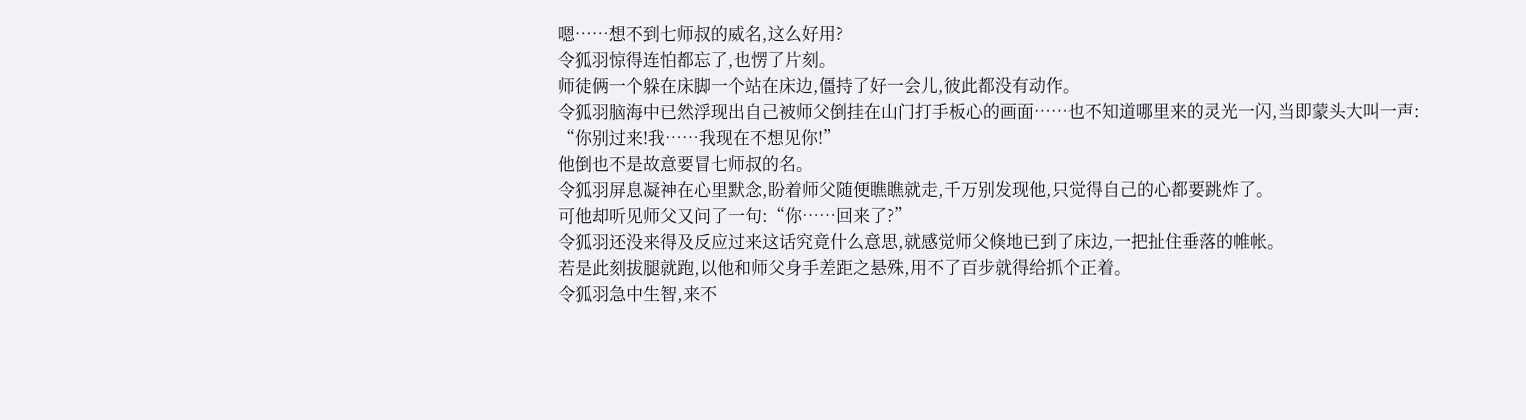嗯……想不到七师叔的威名,这么好用?
令狐羽惊得连怕都忘了,也愣了片刻。
师徒俩一个躲在床脚一个站在床边,僵持了好一会儿,彼此都没有动作。
令狐羽脑海中已然浮现出自己被师父倒挂在山门打手板心的画面……也不知道哪里来的灵光一闪,当即蒙头大叫一声:
“你别过来!我……我现在不想见你!”
他倒也不是故意要冒七师叔的名。
令狐羽屏息凝神在心里默念,盼着师父随便瞧瞧就走,千万别发现他,只觉得自己的心都要跳炸了。
可他却听见师父又问了一句:“你……回来了?”
令狐羽还没来得及反应过来这话究竟什么意思,就感觉师父倏地已到了床边,一把扯住垂落的帷帐。
若是此刻拔腿就跑,以他和师父身手差距之悬殊,用不了百步就得给抓个正着。
令狐羽急中生智,来不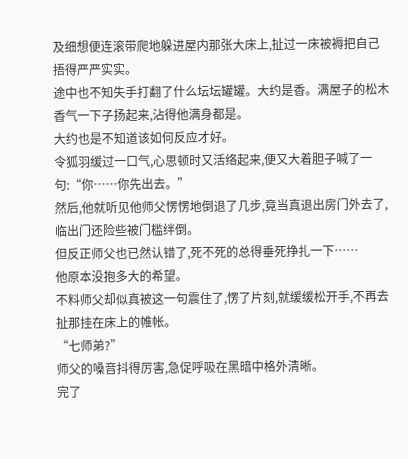及细想便连滚带爬地躲进屋内那张大床上,扯过一床被褥把自己捂得严严实实。
途中也不知失手打翻了什么坛坛罐罐。大约是香。满屋子的松木香气一下子扬起来,沾得他满身都是。
大约也是不知道该如何反应才好。
令狐羽缓过一口气,心思顿时又活络起来,便又大着胆子喊了一句:“你……你先出去。”
然后,他就听见他师父愣愣地倒退了几步,竟当真退出房门外去了,临出门还险些被门槛绊倒。
但反正师父也已然认错了,死不死的总得垂死挣扎一下……
他原本没抱多大的希望。
不料师父却似真被这一句震住了,愣了片刻,就缓缓松开手,不再去扯那挂在床上的帷帐。
“七师弟?”
师父的嗓音抖得厉害,急促呼吸在黑暗中格外清晰。
完了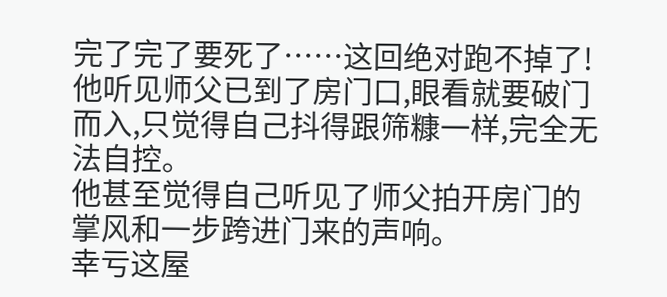完了完了要死了……这回绝对跑不掉了!
他听见师父已到了房门口,眼看就要破门而入,只觉得自己抖得跟筛糠一样,完全无法自控。
他甚至觉得自己听见了师父拍开房门的掌风和一步跨进门来的声响。
幸亏这屋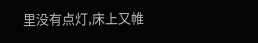里没有点灯,床上又帷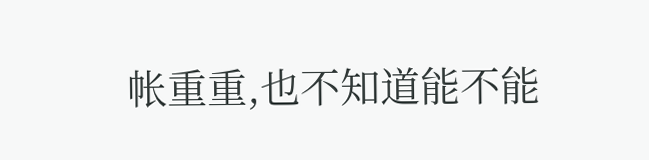帐重重,也不知道能不能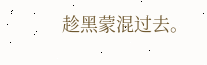趁黑蒙混过去。